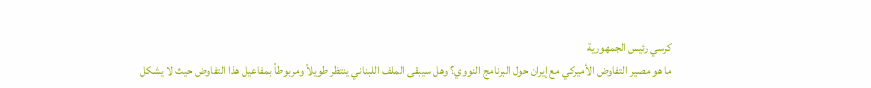كرسي رئيس الجمهورية
ما هو مصير التفاوض الأميركي مع إيران حول البرنامج النووي؟ وهل سيبقى الملف اللبناني ينتظر طويلاً ومربوطاً بمفاعيل هذا التفاوض حيث لا يشكل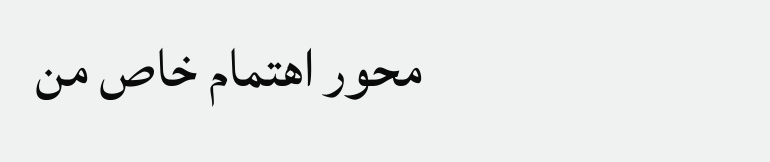محور اهتمام خاص من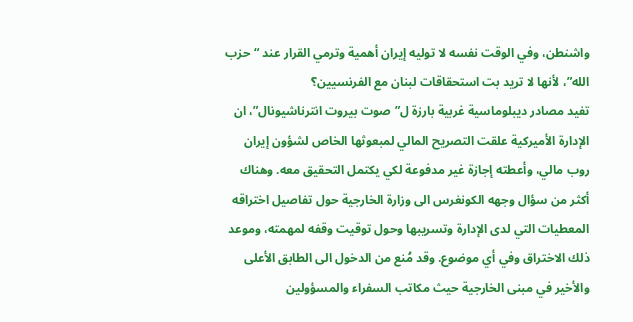واشنطن، وفي الوقت نفسه لا توليه إيران أهمية وترمي القرار عند “حزب الله”، لأنها لا تريد بت استحقاقات لبنان مع الفرنسيين؟
تفيد مصادر ديبلوماسية غربية بارزة ل”صوت بيروت انترناشيونال”، ان الإدارة الأميركية علقت التصريح المالي لمبعوثها الخاص لشؤون إيران روب مالي، وأعطته إجازة غير مدفوعة لكي يكتمل التحقيق معه. وهناك أكثر من سؤال وجهه الكونغرس الى وزارة الخارجية حول تفاصيل اختراقه المعطيات التي لدى الإدارة وتسريبها وحول توقيت وقفه لمهمته، وموعد ذلك الاختراق وفي أي موضوع. وقد مُنع من الدخول الى الطابق الأعلى والأخير في مبنى الخارجية حيث مكاتب السفراء والمسؤولين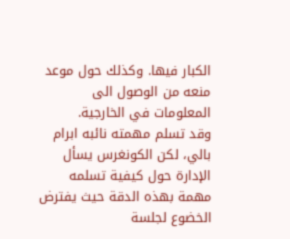الكبار فيها. وكذلك حول موعد منعه من الوصول الى المعلومات في الخارجية.
وقد تسلم مهمته نائبه ابرام بالي، لكن الكونغرس يسأل الإدارة حول كيفية تسلمه مهمة بهذه الدقة حيث يفترض الخضوع لجلسة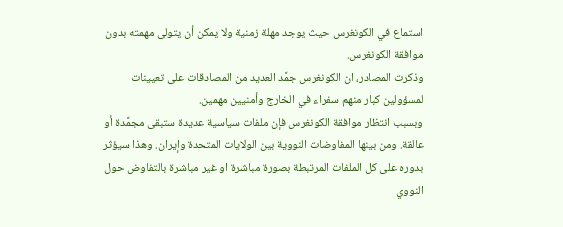استماع في الكونغرس حيث يوجد مهلة زمنية ولا يمكن أن يتولى مهمته بدون موافقة الكونغرس.
وذكرت المصادر، ان الكونغرس جمَّد العديد من المصادقات على تعيينات لمسؤولين كبار منهم سفراء في الخارج وأمنيين مهمين.
وبسبب انتظار موافقة الكونغرس فإن ملفات سياسية عديدة ستبقى مجمَّدة أو عالقة. ومن بينها المفاوضات النووية بين الولايات المتحدة وإيران. وهذا سيؤثر بدوره على كل الملفات المرتبطة بصورة مباشرة او غير مباشرة بالتفاوض حول النووي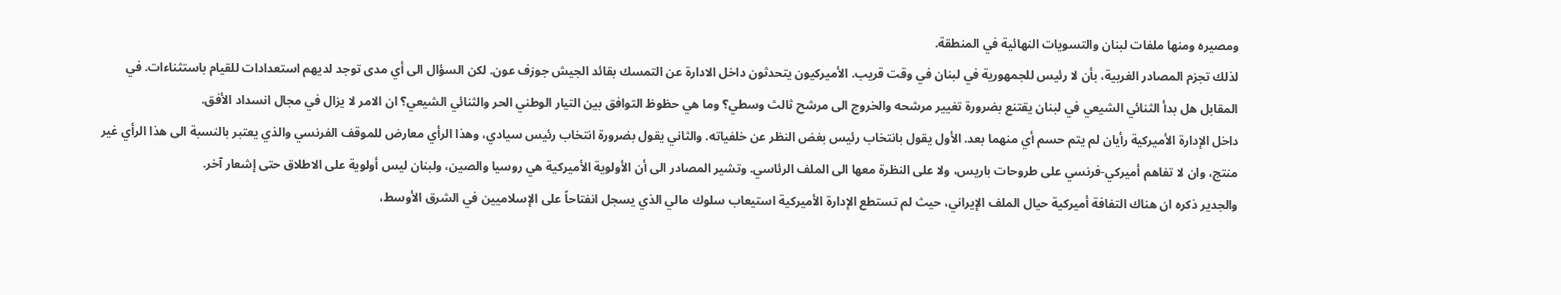ومصيره ومنها ملفات لبنان والتسويات النهائية في المنطقة.
لذلك تجزم المصادر الغربية، بأن لا رئيس للجمهورية في لبنان في وقت قريب. الأميركيون يتحدثون داخل الادارة عن التمسك بقائد الجيش جوزف عون. لكن السؤال الى أي مدى توجد لديهم استعدادات للقيام باستثناءات. في المقابل هل بدأ الثنائي الشيعي في لبنان يقتنع بضرورة تغيير مرشحه والخروج الى مرشح ثالث وسطي؟ وما هي حظوظ التوافق بين التيار الوطني الحر والثنائي الشيعي؟ ان الامر لا يزال في مجال انسداد الأفق.
داخل الإدارة الأميركية رأيان لم يتم حسم أي منهما بعد. الأول يقول بانتخاب رئيس بغض النظر عن خلفياته. والثاني يقول بضرورة انتخاب رئيس سيادي، وهذا الرأي معارض للموقف الفرنسي والذي يعتبر بالنسبة الى هذا الرأي غير منتج، وان لا تفاهم أميركي-فرنسي على طروحات باريس، ولا على النظرة معها الى الملف الرئاسي. وتشير المصادر الى أن الأولوية الأميركية هي روسيا والصين، ولبنان ليس أولوية على الاطلاق حتى إشعار آخر.
والجدير ذكره ان هناك التفافة أميركية حيال الملف الإيراني، حيث لم تستطع الإدارة الأميركية استيعاب سلوك مالي الذي يسجل انفتاحاً على الإسلاميين في الشرق الأوسط،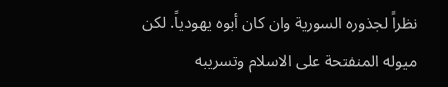نظراً لجذوره السورية وان كان أبوه يهودياً. لكن ميوله المنفتحة على الاسلام وتسريبه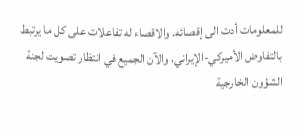للمعلومات أدت الى إقصائه. والاقصاء له تفاعلات على كل ما يرتبط بالتفاوض الأميركي-الإيراني، والآن الجميع في انتظار تصويت لجنة الشؤون الخارجية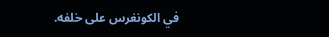في الكونغرس على خلفه.